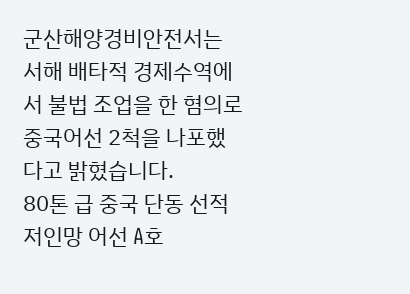군산해양경비안전서는 서해 배타적 경제수역에서 불법 조업을 한 혐의로 중국어선 2척을 나포했다고 밝혔습니다.
80톤 급 중국 단동 선적 저인망 어선 A호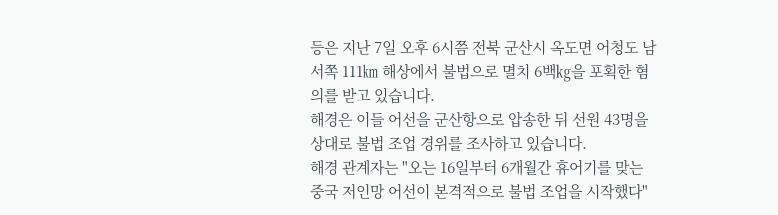등은 지난 7일 오후 6시쯤 전북 군산시 옥도면 어청도 남서쪽 111㎞ 해상에서 불법으로 멸치 6백㎏을 포획한 혐의를 받고 있습니다.
해경은 이들 어선을 군산항으로 압송한 뒤 선원 43명을 상대로 불법 조업 경위를 조사하고 있습니다.
해경 관계자는 "오는 16일부터 6개월간 휴어기를 맞는 중국 저인망 어선이 본격적으로 불법 조업을 시작했다"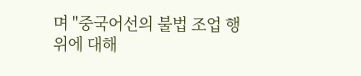며 "중국어선의 불법 조업 행위에 대해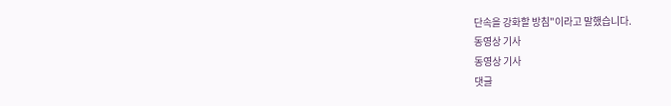단속을 강화할 방침"이라고 말했습니다.
동영상 기사
동영상 기사
댓글